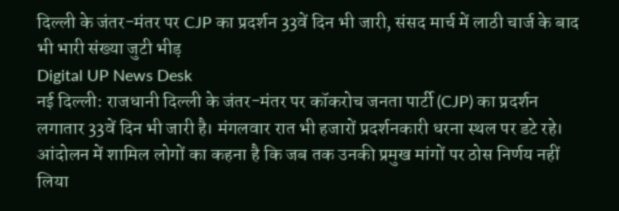दिल्ली के जंतर-मंतर पर CJP का प्रदर्शन 33वें दिन भी जारी, संसद मार्च में लाठी चार्ज के बाद भी भारी संख्या जुटी भीड़
Digital UP News Desk
नई दिल्ली: राजधानी दिल्ली के जंतर-मंतर पर कॉकरोच जनता पार्टी (CJP) का प्रदर्शन लगातार 33वें दिन भी जारी है। मंगलवार रात भी हजारों प्रदर्शनकारी धरना स्थल पर डटे रहे। आंदोलन में शामिल लोगों का कहना है कि जब तक उनकी प्रमुख मांगों पर ठोस निर्णय नहीं लिया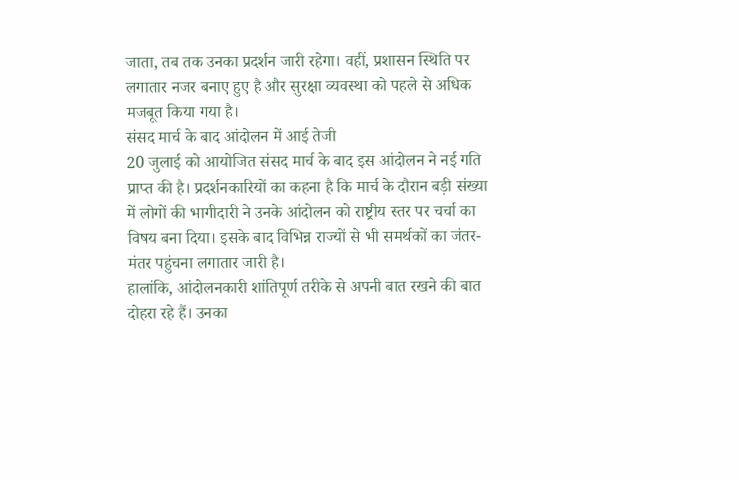जाता, तब तक उनका प्रदर्शन जारी रहेगा। वहीं, प्रशासन स्थिति पर लगातार नजर बनाए हुए है और सुरक्षा व्यवस्था को पहले से अधिक मजबूत किया गया है।
संसद मार्च के बाद आंदोलन में आई तेजी
20 जुलाई को आयोजित संसद मार्च के बाद इस आंदोलन ने नई गति प्राप्त की है। प्रदर्शनकारियों का कहना है कि मार्च के दौरान बड़ी संख्या में लोगों की भागीदारी ने उनके आंदोलन को राष्ट्रीय स्तर पर चर्चा का विषय बना दिया। इसके बाद विभिन्न राज्यों से भी समर्थकों का जंतर-मंतर पहुंचना लगातार जारी है।
हालांकि, आंदोलनकारी शांतिपूर्ण तरीके से अपनी बात रखने की बात दोहरा रहे हैं। उनका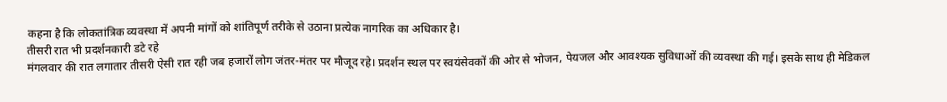कहना है कि लोकतांत्रिक व्यवस्था में अपनी मांगों को शांतिपूर्ण तरीके से उठाना प्रत्येक नागरिक का अधिकार है।
तीसरी रात भी प्रदर्शनकारी डटे रहे
मंगलवार की रात लगातार तीसरी ऐसी रात रही जब हजारों लोग जंतर-मंतर पर मौजूद रहे। प्रदर्शन स्थल पर स्वयंसेवकों की ओर से भोजन, पेयजल और आवश्यक सुविधाओं की व्यवस्था की गई। इसके साथ ही मेडिकल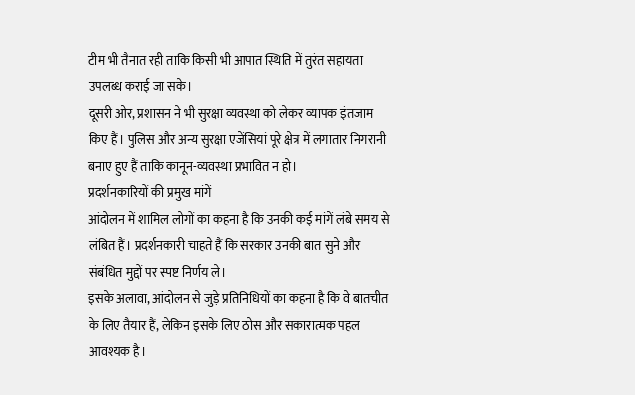टीम भी तैनात रही ताकि किसी भी आपात स्थिति में तुरंत सहायता उपलब्ध कराई जा सके।
दूसरी ओर, प्रशासन ने भी सुरक्षा व्यवस्था को लेकर व्यापक इंतजाम किए हैं। पुलिस और अन्य सुरक्षा एजेंसियां पूरे क्षेत्र में लगातार निगरानी बनाए हुए हैं ताकि कानून-व्यवस्था प्रभावित न हो।
प्रदर्शनकारियों की प्रमुख मांगें
आंदोलन में शामिल लोगों का कहना है कि उनकी कई मांगें लंबे समय से लंबित हैं। प्रदर्शनकारी चाहते हैं कि सरकार उनकी बात सुने और संबंधित मुद्दों पर स्पष्ट निर्णय ले।
इसके अलावा, आंदोलन से जुड़े प्रतिनिधियों का कहना है कि वे बातचीत के लिए तैयार हैं, लेकिन इसके लिए ठोस और सकारात्मक पहल आवश्यक है।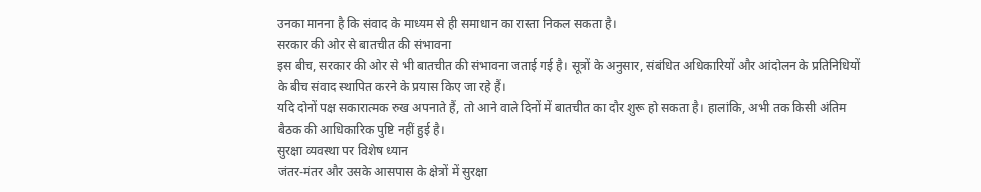उनका मानना है कि संवाद के माध्यम से ही समाधान का रास्ता निकल सकता है।
सरकार की ओर से बातचीत की संभावना
इस बीच, सरकार की ओर से भी बातचीत की संभावना जताई गई है। सूत्रों के अनुसार, संबंधित अधिकारियों और आंदोलन के प्रतिनिधियों के बीच संवाद स्थापित करने के प्रयास किए जा रहे हैं।
यदि दोनों पक्ष सकारात्मक रुख अपनाते हैं, तो आने वाले दिनों में बातचीत का दौर शुरू हो सकता है। हालांकि, अभी तक किसी अंतिम बैठक की आधिकारिक पुष्टि नहीं हुई है।
सुरक्षा व्यवस्था पर विशेष ध्यान
जंतर-मंतर और उसके आसपास के क्षेत्रों में सुरक्षा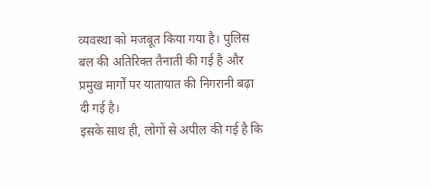व्यवस्था को मजबूत किया गया है। पुलिस बल की अतिरिक्त तैनाती की गई है और प्रमुख मार्गों पर यातायात की निगरानी बढ़ा दी गई है।
इसके साथ ही, लोगों से अपील की गई है कि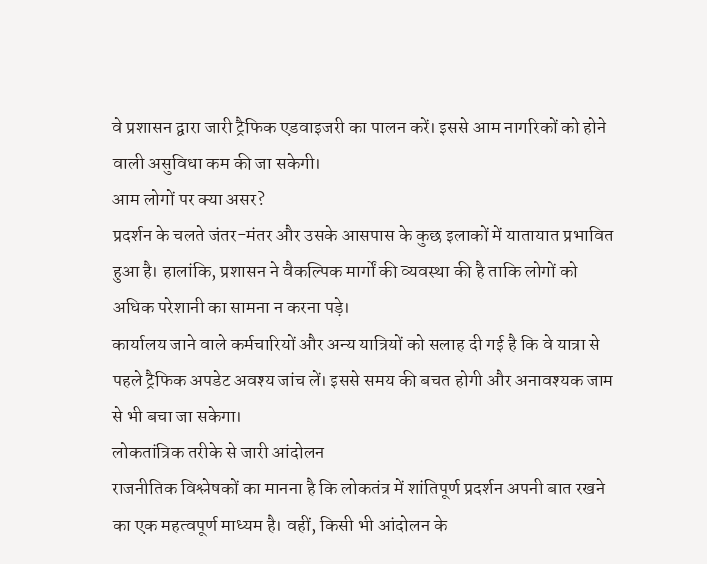वे प्रशासन द्वारा जारी ट्रैफिक एडवाइजरी का पालन करें। इससे आम नागरिकों को होने वाली असुविधा कम की जा सकेगी।
आम लोगों पर क्या असर?
प्रदर्शन के चलते जंतर-मंतर और उसके आसपास के कुछ इलाकों में यातायात प्रभावित हुआ है। हालांकि, प्रशासन ने वैकल्पिक मार्गों की व्यवस्था की है ताकि लोगों को अधिक परेशानी का सामना न करना पड़े।
कार्यालय जाने वाले कर्मचारियों और अन्य यात्रियों को सलाह दी गई है कि वे यात्रा से पहले ट्रैफिक अपडेट अवश्य जांच लें। इससे समय की बचत होगी और अनावश्यक जाम से भी बचा जा सकेगा।
लोकतांत्रिक तरीके से जारी आंदोलन
राजनीतिक विश्लेषकों का मानना है कि लोकतंत्र में शांतिपूर्ण प्रदर्शन अपनी बात रखने का एक महत्वपूर्ण माध्यम है। वहीं, किसी भी आंदोलन के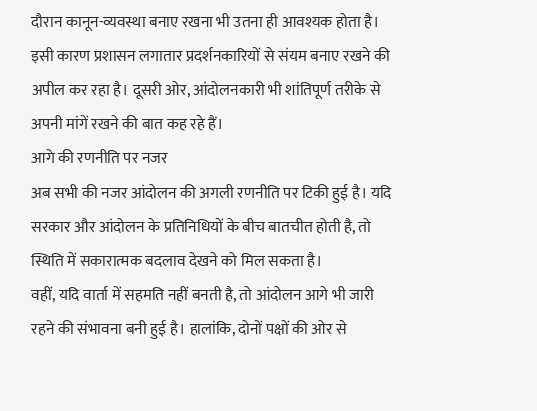दौरान कानून-व्यवस्था बनाए रखना भी उतना ही आवश्यक होता है।
इसी कारण प्रशासन लगातार प्रदर्शनकारियों से संयम बनाए रखने की अपील कर रहा है। दूसरी ओर, आंदोलनकारी भी शांतिपूर्ण तरीके से अपनी मांगें रखने की बात कह रहे हैं।
आगे की रणनीति पर नजर
अब सभी की नजर आंदोलन की अगली रणनीति पर टिकी हुई है। यदि सरकार और आंदोलन के प्रतिनिधियों के बीच बातचीत होती है, तो स्थिति में सकारात्मक बदलाव देखने को मिल सकता है।
वहीं, यदि वार्ता में सहमति नहीं बनती है, तो आंदोलन आगे भी जारी रहने की संभावना बनी हुई है। हालांकि, दोनों पक्षों की ओर से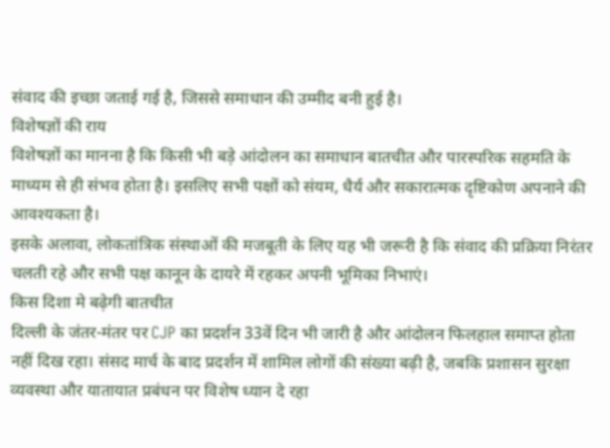संवाद की इच्छा जताई गई है, जिससे समाधान की उम्मीद बनी हुई है।
विशेषज्ञों की राय
विशेषज्ञों का मानना है कि किसी भी बड़े आंदोलन का समाधान बातचीत और पारस्परिक सहमति के माध्यम से ही संभव होता है। इसलिए सभी पक्षों को संयम, धैर्य और सकारात्मक दृष्टिकोण अपनाने की आवश्यकता है।
इसके अलावा, लोकतांत्रिक संस्थाओं की मजबूती के लिए यह भी जरूरी है कि संवाद की प्रक्रिया निरंतर चलती रहे और सभी पक्ष कानून के दायरे में रहकर अपनी भूमिका निभाएं।
किस दिशा मे बढ़ेगी बातचीत
दिल्ली के जंतर-मंतर पर CJP का प्रदर्शन 33वें दिन भी जारी है और आंदोलन फिलहाल समाप्त होता नहीं दिख रहा। संसद मार्च के बाद प्रदर्शन में शामिल लोगों की संख्या बढ़ी है, जबकि प्रशासन सुरक्षा व्यवस्था और यातायात प्रबंधन पर विशेष ध्यान दे रहा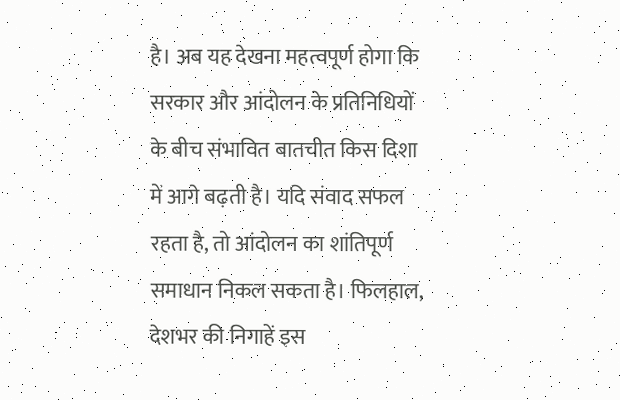है। अब यह देखना महत्वपूर्ण होगा कि सरकार और आंदोलन के प्रतिनिधियों के बीच संभावित बातचीत किस दिशा में आगे बढ़ती है। यदि संवाद सफल रहता है, तो आंदोलन का शांतिपूर्ण समाधान निकल सकता है। फिलहाल, देशभर की निगाहें इस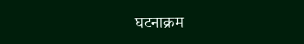घटनाक्रम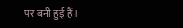पर बनी हुई हैं।